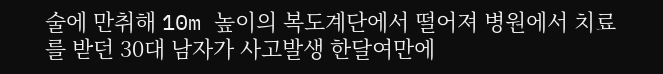술에 만취해 10m 높이의 복도계단에서 떨어져 병원에서 치료를 받던 30대 남자가 사고발생 한달여만에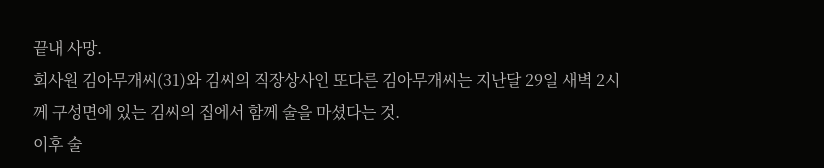끝내 사망.
회사원 김아무개씨(31)와 김씨의 직장상사인 또다른 김아무개씨는 지난달 29일 새벽 2시께 구성면에 있는 김씨의 집에서 함께 술을 마셨다는 것.
이후 술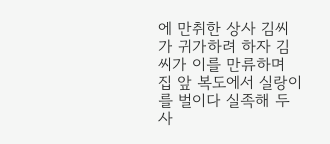에 만취한 상사 김씨가 귀가하려 하자 김씨가 이를 만류하며 집 앞 복도에서 실랑이를 벌이다 실족해 두사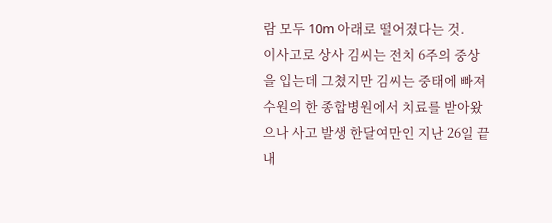람 모두 10m 아래로 떨어졌다는 것.
이사고로 상사 김씨는 전치 6주의 중상을 입는데 그쳤지만 김씨는 중태에 빠져 수원의 한 종합병원에서 치료를 받아왔으나 사고 발생 한달여만인 지난 26일 끝내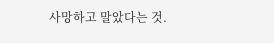사망하고 말았다는 것.